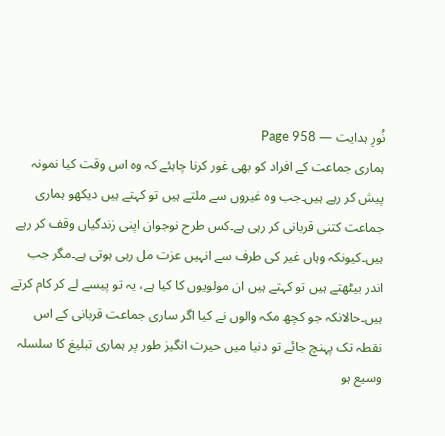نُورِ ہدایت — Page 958
ہماری جماعت کے افراد کو بھی غور کرنا چاہئے کہ وہ اس وقت کیا نمونہ پیش کر رہے ہیں۔جب وہ غیروں سے ملتے ہیں تو کہتے ہیں دیکھو ہماری جماعت کتنی قربانی کر رہی ہے۔کس طرح نوجوان اپنی زندگیاں وقف کر رہے ہیں۔کیونکہ وہاں غیر کی طرف سے انہیں عزت مل رہی ہوتی ہے۔مگر جب اندر بیٹھتے ہیں تو کہتے ہیں ان مولویوں کا کیا ہے، یہ تو پیسے لے کر کام کرتے ہیں۔حالانکہ جو کچھ مکہ والوں نے کیا اگر ساری جماعت قربانی کے اس نقطہ تک پہنچ جائے تو دنیا میں حیرت انگیز طور پر ہماری تبلیغ کا سلسلہ وسیع ہو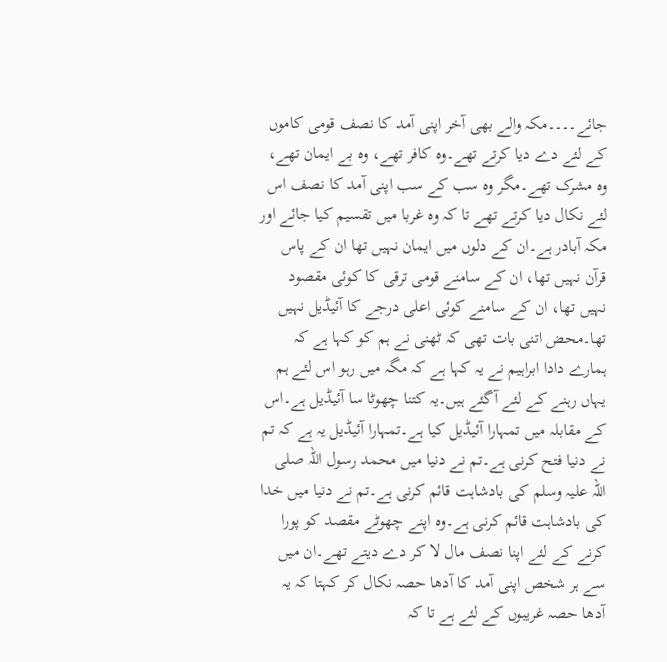جائے۔۔۔۔مکہ والے بھی آخر اپنی آمد کا نصف قومی کاموں کے لئے دے دیا کرتے تھے۔وہ کافر تھے، وہ بے ایمان تھے، وہ مشرک تھے۔مگر وہ سب کے سب اپنی آمد کا نصف اس لئے نکال دیا کرتے تھے تا کہ وہ غربا میں تقسیم کیا جائے اور مکہ آبادر ہے۔ان کے دلوں میں ایمان نہیں تھا ان کے پاس قرآن نہیں تھا، ان کے سامنے قومی ترقی کا کوئی مقصود نہیں تھا، ان کے سامنے کوئی اعلی درجے کا آئیڈیل نہیں تھا۔محض اتنی بات تھی کہ ٹھنی نے ہم کو کہا ہے کہ ہمارے دادا ابراہیم نے یہ کہا ہے کہ مگہ میں رہو اس لئے ہم یہاں رہنے کے لئے آگئے ہیں۔یہ کتنا چھوٹا سا آئیڈیل ہے۔اس کے مقابلہ میں تمہارا آئیڈیل کیا ہے۔تمہارا آئیڈیل یہ ہے کہ تم نے دنیا فتح کرنی ہے۔تم نے دنیا میں محمد رسول اللہ صلی اللہ علیہ وسلم کی بادشاہت قائم کرنی ہے۔تم نے دنیا میں خدا کی بادشاہت قائم کرنی ہے۔وہ اپنے چھوٹے مقصد کو پورا کرنے کے لئے اپنا نصف مال لا کر دے دیتے تھے۔ان میں سے ہر شخص اپنی آمد کا آدھا حصہ نکال کر کہتا کہ یہ آدھا حصہ غریبوں کے لئے ہے تا کہ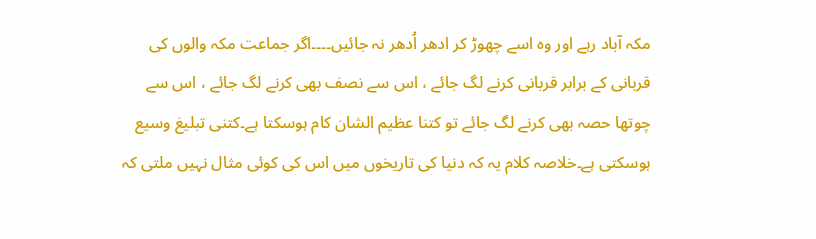مکہ آباد رہے اور وہ اسے چھوڑ کر ادھر اُدھر نہ جائیں۔۔۔۔اگر جماعت مکہ والوں کی قربانی کے برابر قربانی کرنے لگ جائے ، اس سے نصف بھی کرنے لگ جائے ، اس سے چوتھا حصہ بھی کرنے لگ جائے تو کتنا عظیم الشان کام ہوسکتا ہے۔کتنی تبلیغ وسیع ہوسکتی ہے۔خلاصہ کلام یہ کہ دنیا کی تاریخوں میں اس کی کوئی مثال نہیں ملتی کہ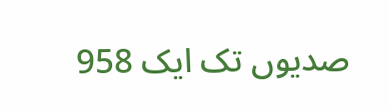صدیوں تک ایک 958